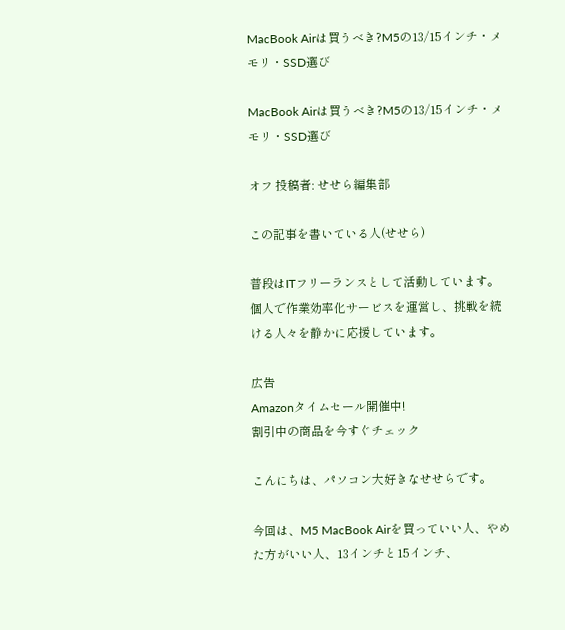MacBook Airは買うべき?M5の13/15インチ・メモリ・SSD選び

MacBook Airは買うべき?M5の13/15インチ・メモリ・SSD選び

オフ 投稿者: せせら編集部

この記事を書いている人(せせら)

普段はITフリーランスとして活動しています。
個人で作業効率化サービスを運営し、挑戦を続ける人々を静かに応援しています。

広告
Amazonタイムセール開催中!
割引中の商品を今すぐチェック

こんにちは、パソコン大好きなせせらです。

今回は、M5 MacBook Airを買っていい人、やめた方がいい人、13インチと15インチ、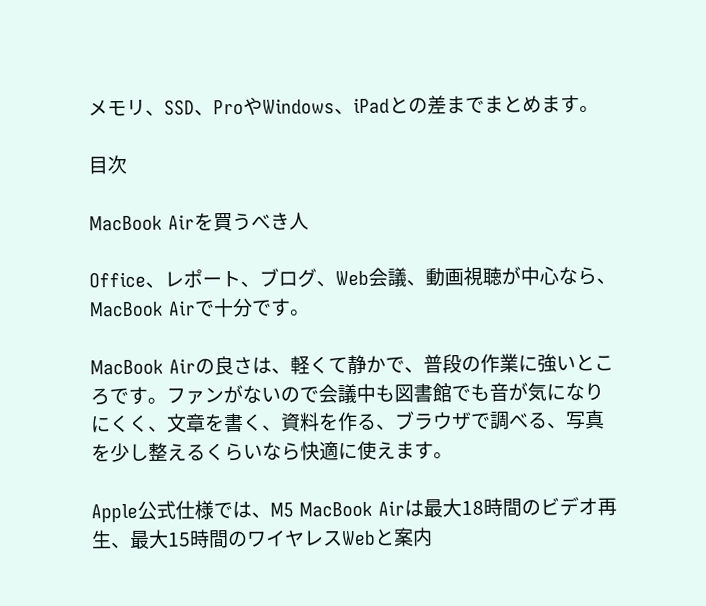メモリ、SSD、ProやWindows、iPadとの差までまとめます。

目次

MacBook Airを買うべき人

Office、レポート、ブログ、Web会議、動画視聴が中心なら、MacBook Airで十分です。

MacBook Airの良さは、軽くて静かで、普段の作業に強いところです。ファンがないので会議中も図書館でも音が気になりにくく、文章を書く、資料を作る、ブラウザで調べる、写真を少し整えるくらいなら快適に使えます。

Apple公式仕様では、M5 MacBook Airは最大18時間のビデオ再生、最大15時間のワイヤレスWebと案内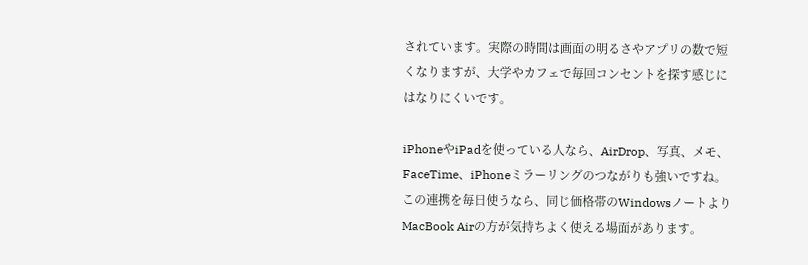されています。実際の時間は画面の明るさやアプリの数で短くなりますが、大学やカフェで毎回コンセントを探す感じにはなりにくいです。

iPhoneやiPadを使っている人なら、AirDrop、写真、メモ、FaceTime、iPhoneミラーリングのつながりも強いですね。この連携を毎日使うなら、同じ価格帯のWindowsノートよりMacBook Airの方が気持ちよく使える場面があります。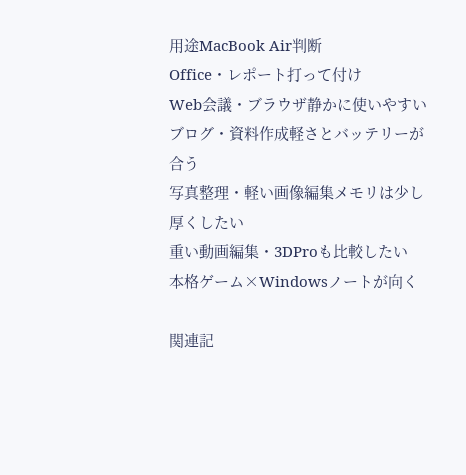用途MacBook Air判断
Office・レポート打って付け
Web会議・ブラウザ静かに使いやすい
ブログ・資料作成軽さとバッテリーが合う
写真整理・軽い画像編集メモリは少し厚くしたい
重い動画編集・3DProも比較したい
本格ゲーム×Windowsノートが向く

関連記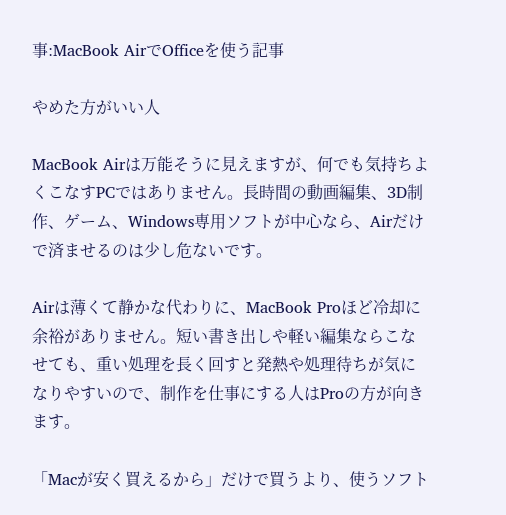事:MacBook AirでOfficeを使う記事

やめた方がいい人

MacBook Airは万能そうに見えますが、何でも気持ちよくこなすPCではありません。長時間の動画編集、3D制作、ゲーム、Windows専用ソフトが中心なら、Airだけで済ませるのは少し危ないです。

Airは薄くて静かな代わりに、MacBook Proほど冷却に余裕がありません。短い書き出しや軽い編集ならこなせても、重い処理を長く回すと発熱や処理待ちが気になりやすいので、制作を仕事にする人はProの方が向きます。

「Macが安く買えるから」だけで買うより、使うソフト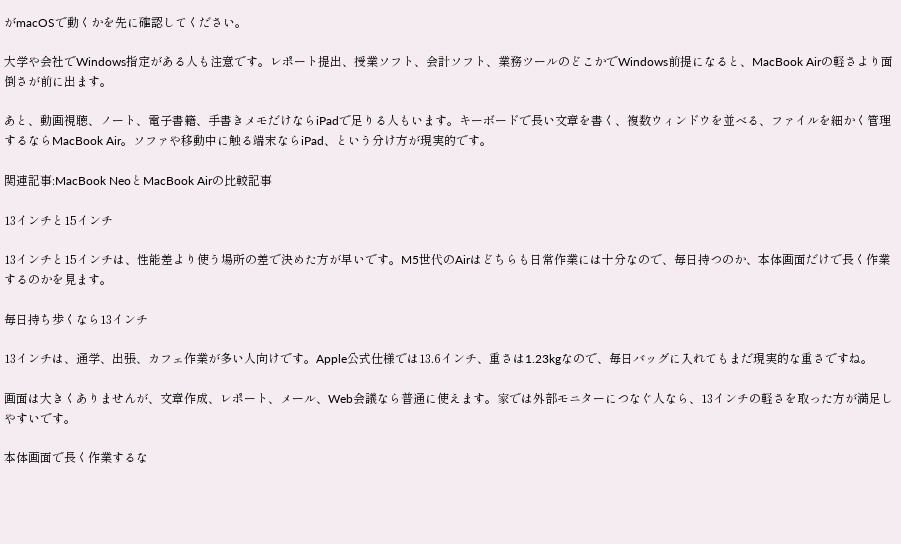がmacOSで動くかを先に確認してください。

大学や会社でWindows指定がある人も注意です。レポート提出、授業ソフト、会計ソフト、業務ツールのどこかでWindows前提になると、MacBook Airの軽さより面倒さが前に出ます。

あと、動画視聴、ノート、電子書籍、手書きメモだけならiPadで足りる人もいます。キーボードで長い文章を書く、複数ウィンドウを並べる、ファイルを細かく管理するならMacBook Air。ソファや移動中に触る端末ならiPad、という分け方が現実的です。

関連記事:MacBook NeoとMacBook Airの比較記事

13インチと15インチ

13インチと15インチは、性能差より使う場所の差で決めた方が早いです。M5世代のAirはどちらも日常作業には十分なので、毎日持つのか、本体画面だけで長く作業するのかを見ます。

毎日持ち歩くなら13インチ

13インチは、通学、出張、カフェ作業が多い人向けです。Apple公式仕様では13.6インチ、重さは1.23kgなので、毎日バッグに入れてもまだ現実的な重さですね。

画面は大きくありませんが、文章作成、レポート、メール、Web会議なら普通に使えます。家では外部モニターにつなぐ人なら、13インチの軽さを取った方が満足しやすいです。

本体画面で長く作業するな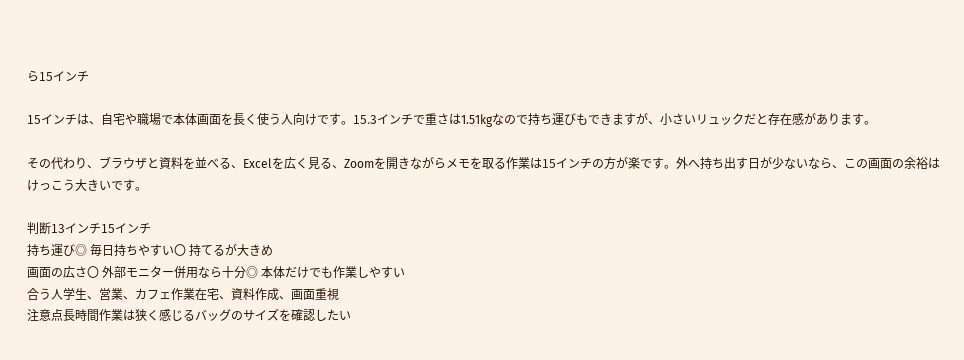ら15インチ

15インチは、自宅や職場で本体画面を長く使う人向けです。15.3インチで重さは1.51kgなので持ち運びもできますが、小さいリュックだと存在感があります。

その代わり、ブラウザと資料を並べる、Excelを広く見る、Zoomを開きながらメモを取る作業は15インチの方が楽です。外へ持ち出す日が少ないなら、この画面の余裕はけっこう大きいです。

判断13インチ15インチ
持ち運び◎ 毎日持ちやすい〇 持てるが大きめ
画面の広さ〇 外部モニター併用なら十分◎ 本体だけでも作業しやすい
合う人学生、営業、カフェ作業在宅、資料作成、画面重視
注意点長時間作業は狭く感じるバッグのサイズを確認したい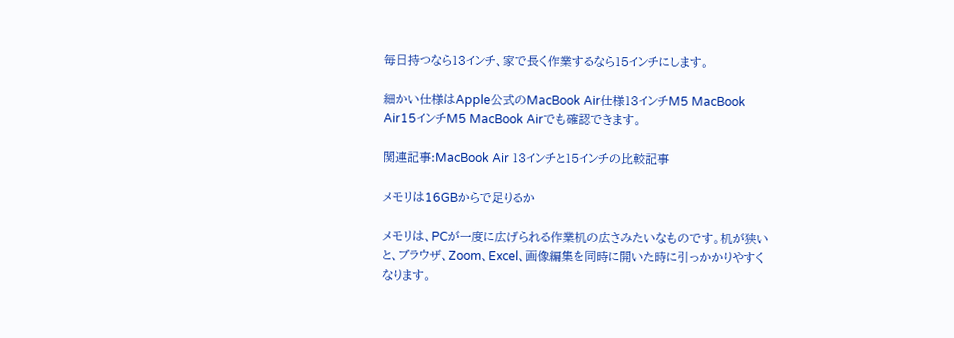毎日持つなら13インチ、家で長く作業するなら15インチにします。

細かい仕様はApple公式のMacBook Air仕様13インチM5 MacBook Air15インチM5 MacBook Airでも確認できます。

関連記事:MacBook Air 13インチと15インチの比較記事

メモリは16GBからで足りるか

メモリは、PCが一度に広げられる作業机の広さみたいなものです。机が狭いと、ブラウザ、Zoom、Excel、画像編集を同時に開いた時に引っかかりやすくなります。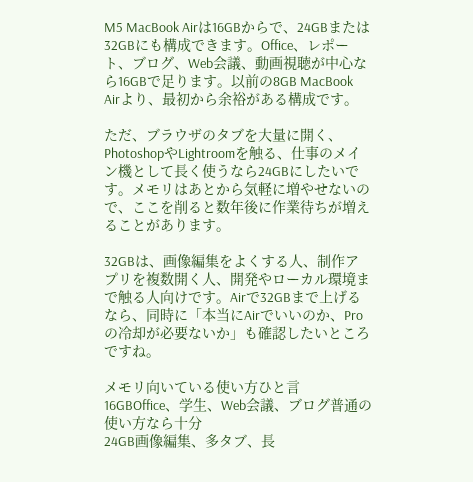M5 MacBook Airは16GBからで、24GBまたは32GBにも構成できます。Office、レポート、ブログ、Web会議、動画視聴が中心なら16GBで足ります。以前の8GB MacBook Airより、最初から余裕がある構成です。

ただ、ブラウザのタブを大量に開く、PhotoshopやLightroomを触る、仕事のメイン機として長く使うなら24GBにしたいです。メモリはあとから気軽に増やせないので、ここを削ると数年後に作業待ちが増えることがあります。

32GBは、画像編集をよくする人、制作アプリを複数開く人、開発やローカル環境まで触る人向けです。Airで32GBまで上げるなら、同時に「本当にAirでいいのか、Proの冷却が必要ないか」も確認したいところですね。

メモリ向いている使い方ひと言
16GBOffice、学生、Web会議、ブログ普通の使い方なら十分
24GB画像編集、多タブ、長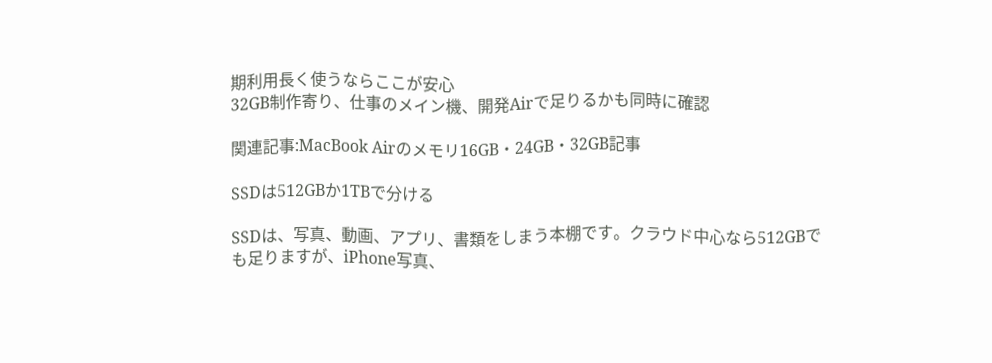期利用長く使うならここが安心
32GB制作寄り、仕事のメイン機、開発Airで足りるかも同時に確認

関連記事:MacBook Airのメモリ16GB・24GB・32GB記事

SSDは512GBか1TBで分ける

SSDは、写真、動画、アプリ、書類をしまう本棚です。クラウド中心なら512GBでも足りますが、iPhone写真、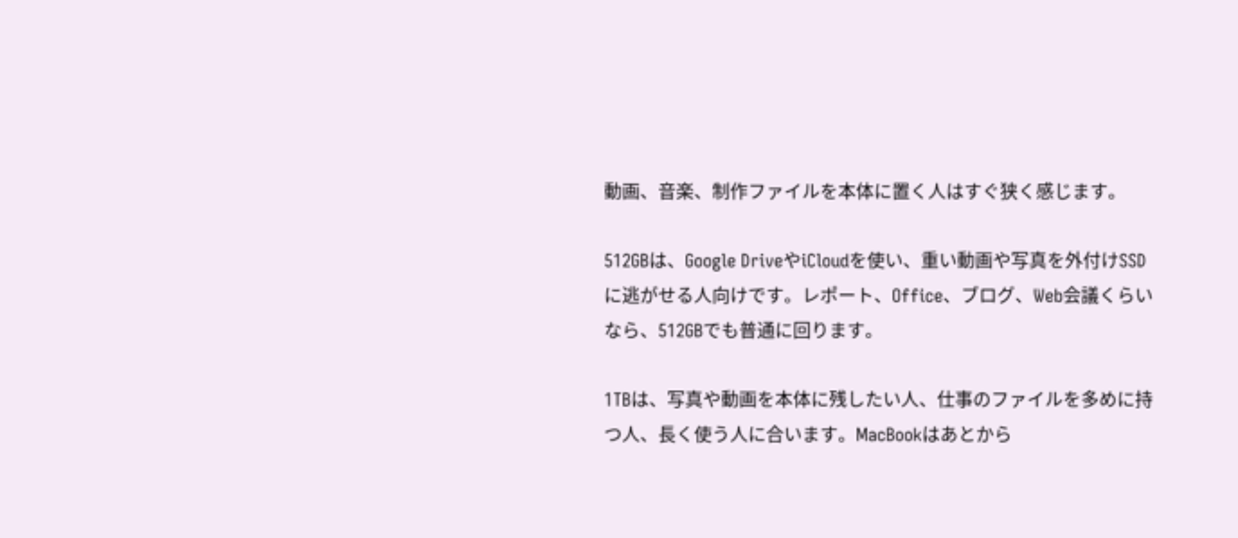動画、音楽、制作ファイルを本体に置く人はすぐ狭く感じます。

512GBは、Google DriveやiCloudを使い、重い動画や写真を外付けSSDに逃がせる人向けです。レポート、Office、ブログ、Web会議くらいなら、512GBでも普通に回ります。

1TBは、写真や動画を本体に残したい人、仕事のファイルを多めに持つ人、長く使う人に合います。MacBookはあとから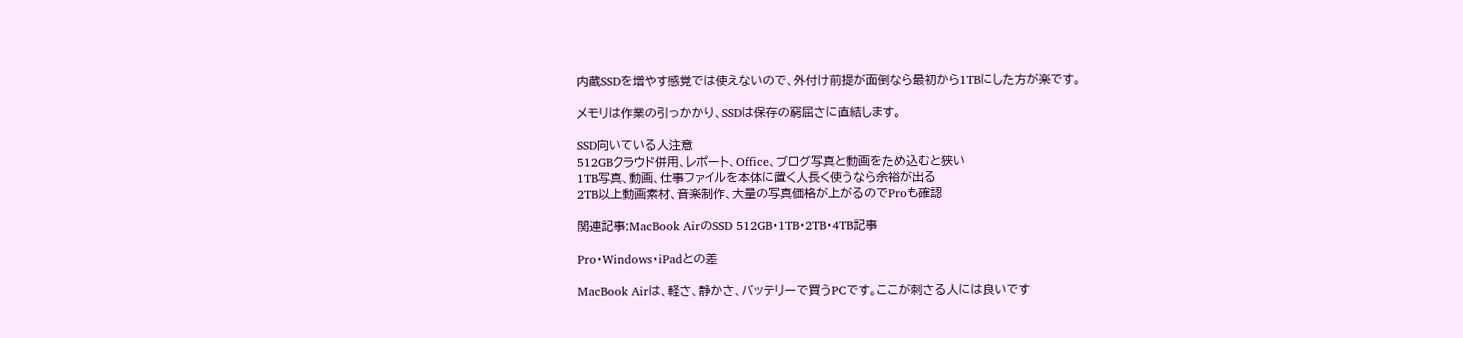内蔵SSDを増やす感覚では使えないので、外付け前提が面倒なら最初から1TBにした方が楽です。

メモリは作業の引っかかり、SSDは保存の窮屈さに直結します。

SSD向いている人注意
512GBクラウド併用、レポート、Office、ブログ写真と動画をため込むと狭い
1TB写真、動画、仕事ファイルを本体に置く人長く使うなら余裕が出る
2TB以上動画素材、音楽制作、大量の写真価格が上がるのでProも確認

関連記事:MacBook AirのSSD 512GB・1TB・2TB・4TB記事

Pro・Windows・iPadとの差

MacBook Airは、軽さ、静かさ、バッテリーで買うPCです。ここが刺さる人には良いです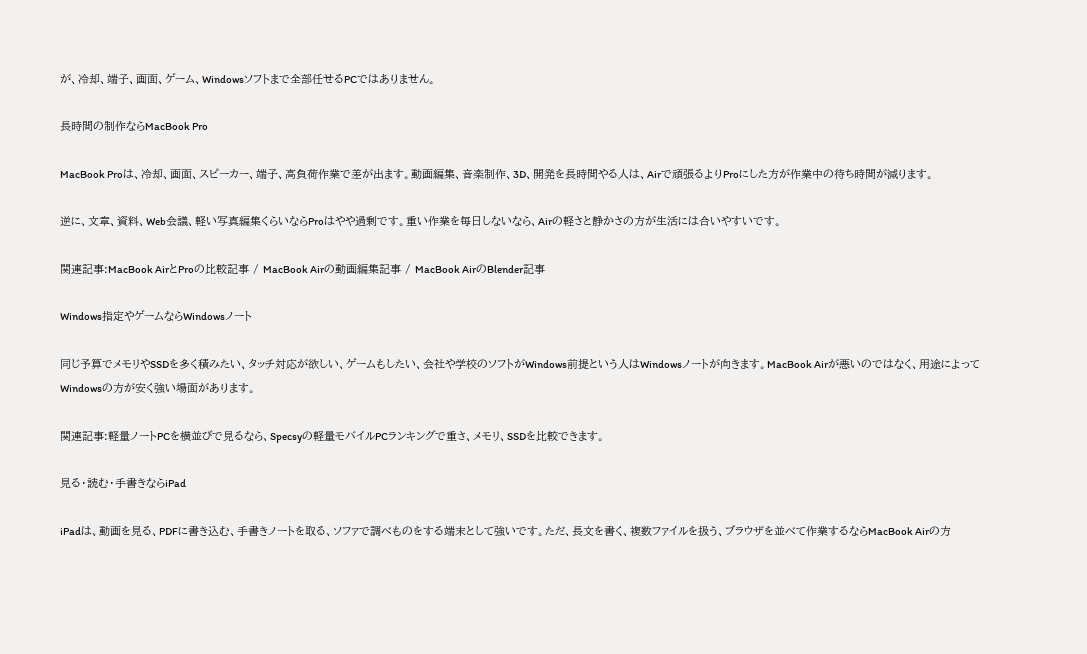が、冷却、端子、画面、ゲーム、Windowsソフトまで全部任せるPCではありません。

長時間の制作ならMacBook Pro

MacBook Proは、冷却、画面、スピーカー、端子、高負荷作業で差が出ます。動画編集、音楽制作、3D、開発を長時間やる人は、Airで頑張るよりProにした方が作業中の待ち時間が減ります。

逆に、文章、資料、Web会議、軽い写真編集くらいならProはやや過剰です。重い作業を毎日しないなら、Airの軽さと静かさの方が生活には合いやすいです。

関連記事:MacBook AirとProの比較記事 / MacBook Airの動画編集記事 / MacBook AirのBlender記事

Windows指定やゲームならWindowsノート

同じ予算でメモリやSSDを多く積みたい、タッチ対応が欲しい、ゲームもしたい、会社や学校のソフトがWindows前提という人はWindowsノートが向きます。MacBook Airが悪いのではなく、用途によってWindowsの方が安く強い場面があります。

関連記事:軽量ノートPCを横並びで見るなら、Specsyの軽量モバイルPCランキングで重さ、メモリ、SSDを比較できます。

見る・読む・手書きならiPad

iPadは、動画を見る、PDFに書き込む、手書きノートを取る、ソファで調べものをする端末として強いです。ただ、長文を書く、複数ファイルを扱う、ブラウザを並べて作業するならMacBook Airの方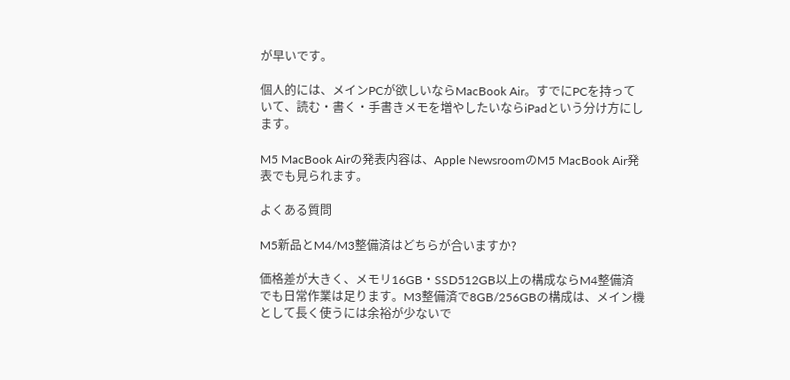が早いです。

個人的には、メインPCが欲しいならMacBook Air。すでにPCを持っていて、読む・書く・手書きメモを増やしたいならiPadという分け方にします。

M5 MacBook Airの発表内容は、Apple NewsroomのM5 MacBook Air発表でも見られます。

よくある質問

M5新品とM4/M3整備済はどちらが合いますか?

価格差が大きく、メモリ16GB・SSD512GB以上の構成ならM4整備済でも日常作業は足ります。M3整備済で8GB/256GBの構成は、メイン機として長く使うには余裕が少ないで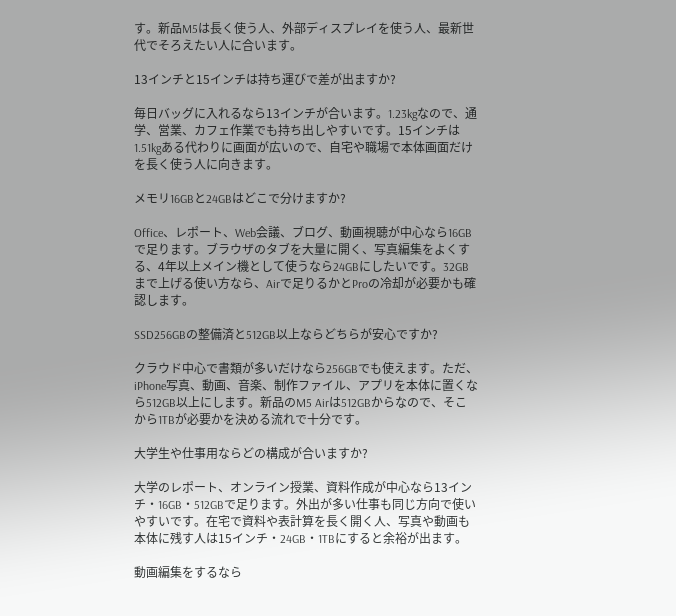す。新品M5は長く使う人、外部ディスプレイを使う人、最新世代でそろえたい人に合います。

13インチと15インチは持ち運びで差が出ますか?

毎日バッグに入れるなら13インチが合います。1.23kgなので、通学、営業、カフェ作業でも持ち出しやすいです。15インチは1.51kgある代わりに画面が広いので、自宅や職場で本体画面だけを長く使う人に向きます。

メモリ16GBと24GBはどこで分けますか?

Office、レポート、Web会議、ブログ、動画視聴が中心なら16GBで足ります。ブラウザのタブを大量に開く、写真編集をよくする、4年以上メイン機として使うなら24GBにしたいです。32GBまで上げる使い方なら、Airで足りるかとProの冷却が必要かも確認します。

SSD256GBの整備済と512GB以上ならどちらが安心ですか?

クラウド中心で書類が多いだけなら256GBでも使えます。ただ、iPhone写真、動画、音楽、制作ファイル、アプリを本体に置くなら512GB以上にします。新品のM5 Airは512GBからなので、そこから1TBが必要かを決める流れで十分です。

大学生や仕事用ならどの構成が合いますか?

大学のレポート、オンライン授業、資料作成が中心なら13インチ・16GB・512GBで足ります。外出が多い仕事も同じ方向で使いやすいです。在宅で資料や表計算を長く開く人、写真や動画も本体に残す人は15インチ・24GB・1TBにすると余裕が出ます。

動画編集をするなら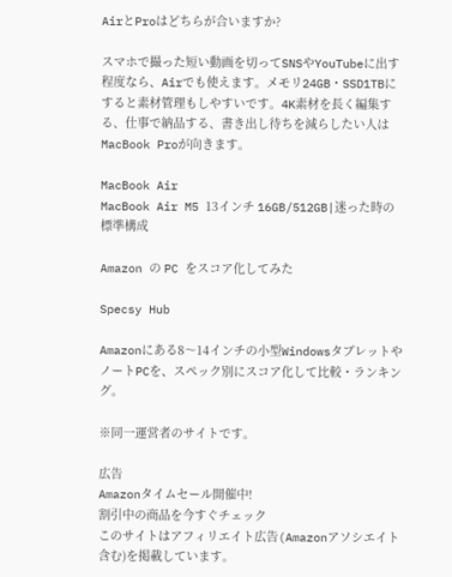AirとProはどちらが合いますか?

スマホで撮った短い動画を切ってSNSやYouTubeに出す程度なら、Airでも使えます。メモリ24GB・SSD1TBにすると素材管理もしやすいです。4K素材を長く編集する、仕事で納品する、書き出し待ちを減らしたい人はMacBook Proが向きます。

MacBook Air
MacBook Air M5 13インチ 16GB/512GB|迷った時の標準構成

Amazon の PC をスコア化してみた

Specsy Hub

Amazonにある8〜14インチの小型WindowsタブレットやノートPCを、スペック別にスコア化して比較・ランキング。

※同一運営者のサイトです。

広告
Amazonタイムセール開催中!
割引中の商品を今すぐチェック
このサイトはアフィリエイト広告(Amazonアソシエイト含む)を掲載しています。